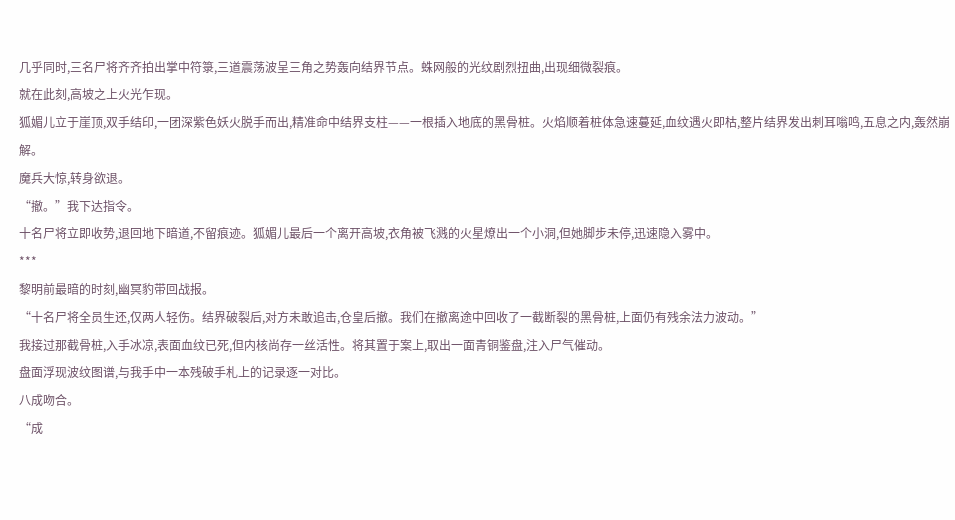几乎同时,三名尸将齐齐拍出掌中符箓,三道震荡波呈三角之势轰向结界节点。蛛网般的光纹剧烈扭曲,出现细微裂痕。
就在此刻,高坡之上火光乍现。
狐媚儿立于崖顶,双手结印,一团深紫色妖火脱手而出,精准命中结界支柱——一根插入地底的黑骨桩。火焰顺着桩体急速蔓延,血纹遇火即枯,整片结界发出刺耳嗡鸣,五息之内,轰然崩解。
魔兵大惊,转身欲退。
“撤。”我下达指令。
十名尸将立即收势,退回地下暗道,不留痕迹。狐媚儿最后一个离开高坡,衣角被飞溅的火星燎出一个小洞,但她脚步未停,迅速隐入雾中。
***
黎明前最暗的时刻,幽冥豹带回战报。
“十名尸将全员生还,仅两人轻伤。结界破裂后,对方未敢追击,仓皇后撤。我们在撤离途中回收了一截断裂的黑骨桩,上面仍有残余法力波动。”
我接过那截骨桩,入手冰凉,表面血纹已死,但内核尚存一丝活性。将其置于案上,取出一面青铜鉴盘,注入尸气催动。
盘面浮现波纹图谱,与我手中一本残破手札上的记录逐一对比。
八成吻合。
“成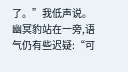了。”我低声说。
幽冥豹站在一旁,语气仍有些迟疑:“可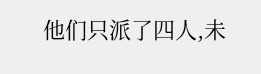他们只派了四人,未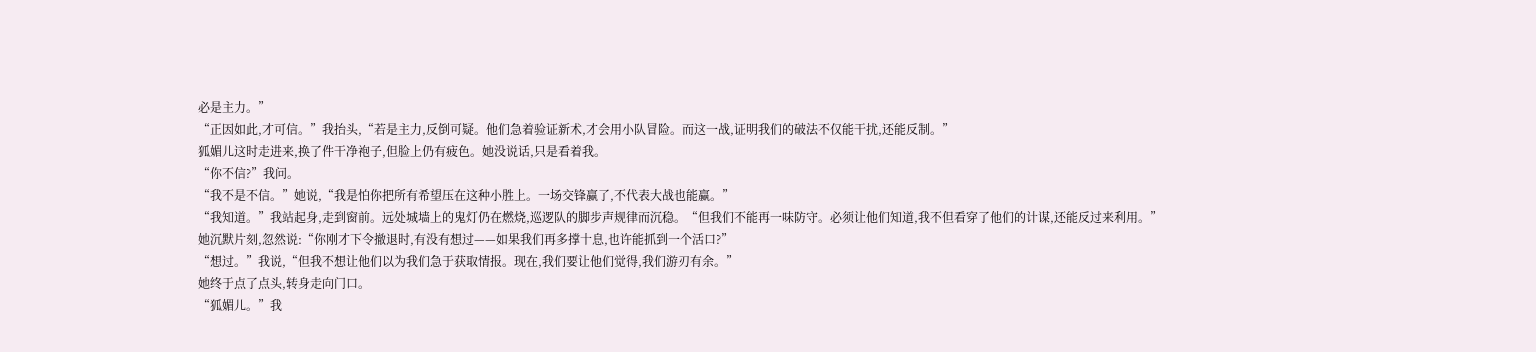必是主力。”
“正因如此,才可信。”我抬头,“若是主力,反倒可疑。他们急着验证新术,才会用小队冒险。而这一战,证明我们的破法不仅能干扰,还能反制。”
狐媚儿这时走进来,换了件干净袍子,但脸上仍有疲色。她没说话,只是看着我。
“你不信?”我问。
“我不是不信。”她说,“我是怕你把所有希望压在这种小胜上。一场交锋赢了,不代表大战也能赢。”
“我知道。”我站起身,走到窗前。远处城墙上的鬼灯仍在燃烧,巡逻队的脚步声规律而沉稳。“但我们不能再一味防守。必须让他们知道,我不但看穿了他们的计谋,还能反过来利用。”
她沉默片刻,忽然说:“你刚才下令撤退时,有没有想过——如果我们再多撑十息,也许能抓到一个活口?”
“想过。”我说,“但我不想让他们以为我们急于获取情报。现在,我们要让他们觉得,我们游刃有余。”
她终于点了点头,转身走向门口。
“狐媚儿。”我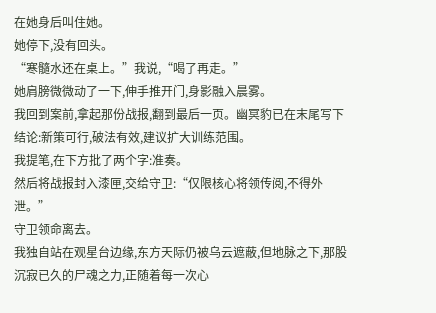在她身后叫住她。
她停下,没有回头。
“寒髓水还在桌上。”我说,“喝了再走。”
她肩膀微微动了一下,伸手推开门,身影融入晨雾。
我回到案前,拿起那份战报,翻到最后一页。幽冥豹已在末尾写下结论:新策可行,破法有效,建议扩大训练范围。
我提笔,在下方批了两个字:准奏。
然后将战报封入漆匣,交给守卫:“仅限核心将领传阅,不得外泄。”
守卫领命离去。
我独自站在观星台边缘,东方天际仍被乌云遮蔽,但地脉之下,那股沉寂已久的尸魂之力,正随着每一次心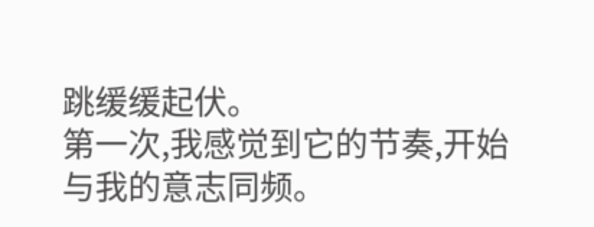跳缓缓起伏。
第一次,我感觉到它的节奏,开始与我的意志同频。